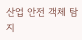산업 안전 객체 탐지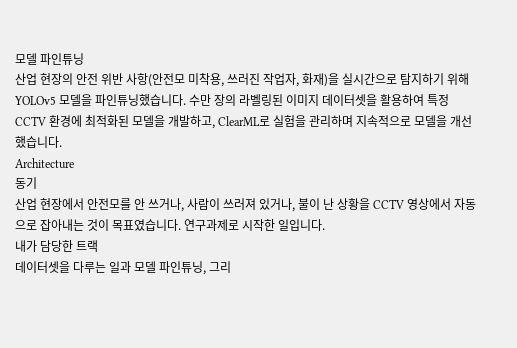모델 파인튜닝
산업 현장의 안전 위반 사항(안전모 미착용, 쓰러진 작업자, 화재)을 실시간으로 탐지하기 위해 YOLOv5 모델을 파인튜닝했습니다. 수만 장의 라벨링된 이미지 데이터셋을 활용하여 특정 CCTV 환경에 최적화된 모델을 개발하고, ClearML로 실험을 관리하며 지속적으로 모델을 개선했습니다.
Architecture
동기
산업 현장에서 안전모를 안 쓰거나, 사람이 쓰러져 있거나, 불이 난 상황을 CCTV 영상에서 자동으로 잡아내는 것이 목표였습니다. 연구과제로 시작한 일입니다.
내가 담당한 트랙
데이터셋을 다루는 일과 모델 파인튜닝, 그리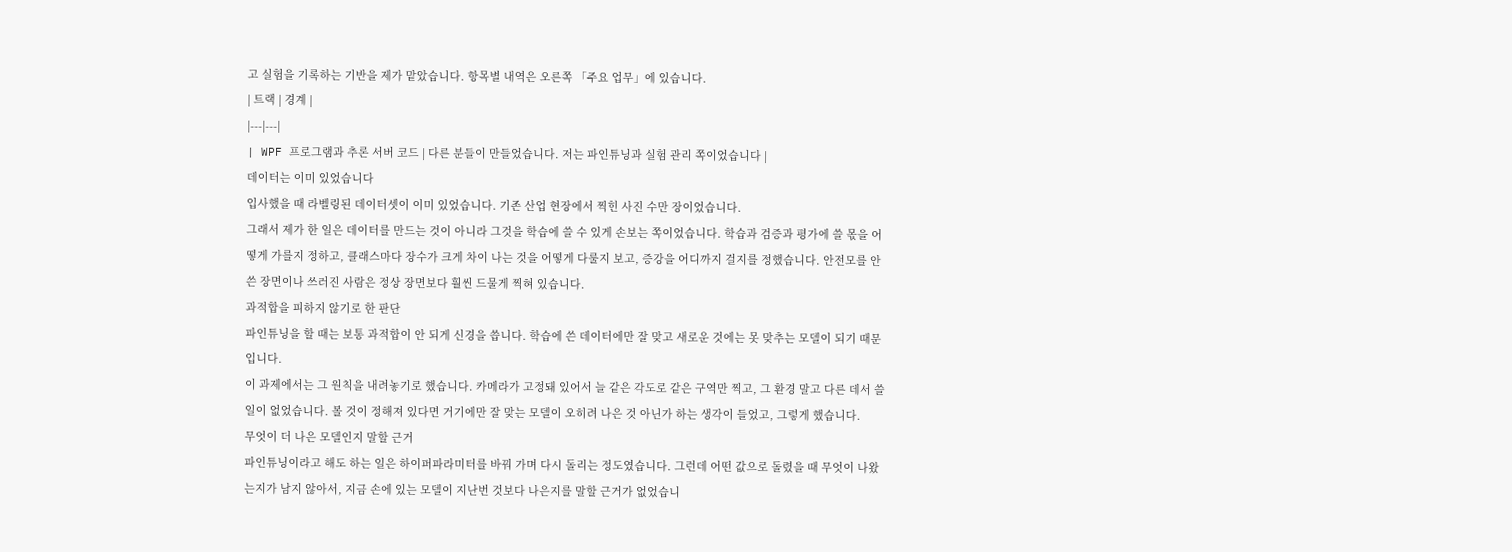고 실험을 기록하는 기반을 제가 맡았습니다. 항목별 내역은 오른쪽 「주요 업무」에 있습니다.
| 트랙 | 경계 |
|---|---|
| WPF 프로그램과 추론 서버 코드 | 다른 분들이 만들었습니다. 저는 파인튜닝과 실험 관리 쪽이었습니다 |
데이터는 이미 있었습니다
입사했을 때 라벨링된 데이터셋이 이미 있었습니다. 기존 산업 현장에서 찍힌 사진 수만 장이었습니다.
그래서 제가 한 일은 데이터를 만드는 것이 아니라 그것을 학습에 쓸 수 있게 손보는 쪽이었습니다. 학습과 검증과 평가에 쓸 몫을 어떻게 가를지 정하고, 클래스마다 장수가 크게 차이 나는 것을 어떻게 다룰지 보고, 증강을 어디까지 걸지를 정했습니다. 안전모를 안 쓴 장면이나 쓰러진 사람은 정상 장면보다 훨씬 드물게 찍혀 있습니다.
과적합을 피하지 않기로 한 판단
파인튜닝을 할 때는 보통 과적합이 안 되게 신경을 씁니다. 학습에 쓴 데이터에만 잘 맞고 새로운 것에는 못 맞추는 모델이 되기 때문입니다.
이 과제에서는 그 원칙을 내려놓기로 했습니다. 카메라가 고정돼 있어서 늘 같은 각도로 같은 구역만 찍고, 그 환경 말고 다른 데서 쓸 일이 없었습니다. 볼 것이 정해져 있다면 거기에만 잘 맞는 모델이 오히려 나은 것 아닌가 하는 생각이 들었고, 그렇게 했습니다.
무엇이 더 나은 모델인지 말할 근거
파인튜닝이라고 해도 하는 일은 하이퍼파라미터를 바꿔 가며 다시 돌리는 정도였습니다. 그런데 어떤 값으로 돌렸을 때 무엇이 나왔는지가 남지 않아서, 지금 손에 있는 모델이 지난번 것보다 나은지를 말할 근거가 없었습니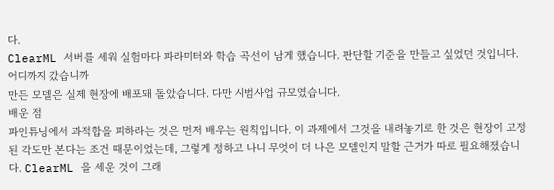다.
ClearML 서버를 세워 실험마다 파라미터와 학습 곡선이 남게 했습니다. 판단할 기준을 만들고 싶었던 것입니다.
어디까지 갔습니까
만든 모델은 실제 현장에 배포돼 돌았습니다. 다만 시범사업 규모였습니다.
배운 점
파인튜닝에서 과적합을 피하라는 것은 먼저 배우는 원칙입니다. 이 과제에서 그것을 내려놓기로 한 것은 현장이 고정된 각도만 본다는 조건 때문이었는데, 그렇게 정하고 나니 무엇이 더 나은 모델인지 말할 근거가 따로 필요해졌습니다. ClearML 을 세운 것이 그래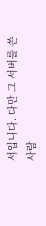서입니다. 다만 그 서버를 쓴 사람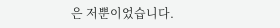은 저뿐이었습니다.